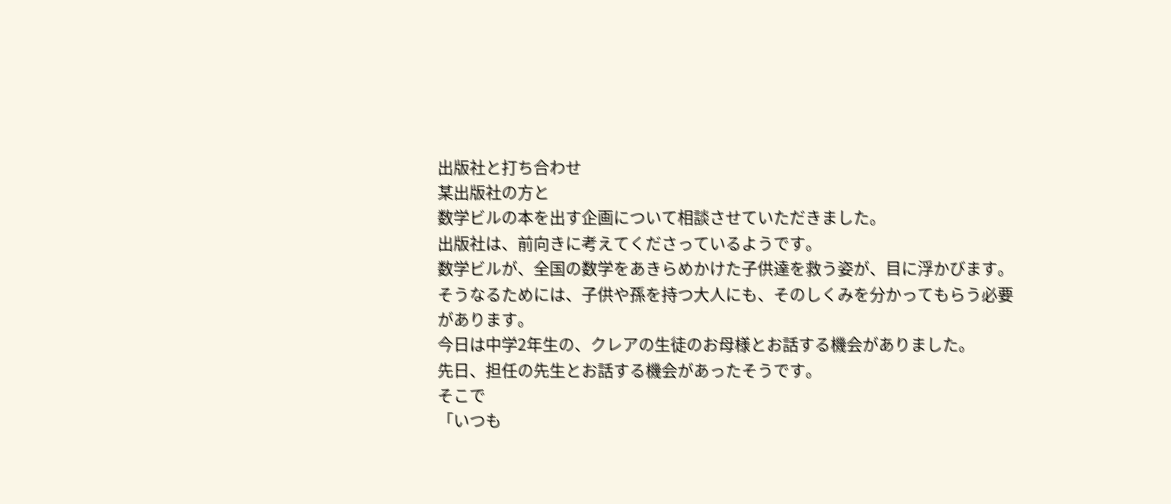出版社と打ち合わせ
某出版社の方と
数学ビルの本を出す企画について相談させていただきました。
出版社は、前向きに考えてくださっているようです。
数学ビルが、全国の数学をあきらめかけた子供達を救う姿が、目に浮かびます。
そうなるためには、子供や孫を持つ大人にも、そのしくみを分かってもらう必要があります。
今日は中学2年生の、クレアの生徒のお母様とお話する機会がありました。
先日、担任の先生とお話する機会があったそうです。
そこで
「いつも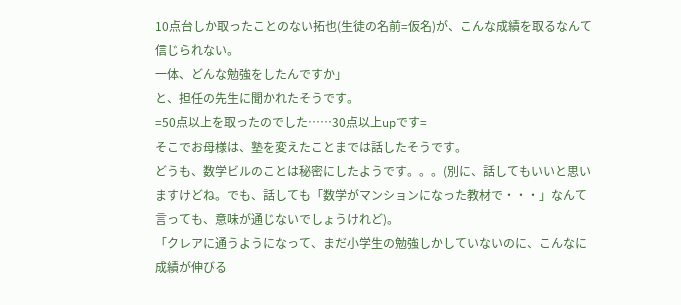10点台しか取ったことのない拓也(生徒の名前=仮名)が、こんな成績を取るなんて信じられない。
一体、どんな勉強をしたんですか」
と、担任の先生に聞かれたそうです。
=50点以上を取ったのでした……30点以上upです=
そこでお母様は、塾を変えたことまでは話したそうです。
どうも、数学ビルのことは秘密にしたようです。。。(別に、話してもいいと思いますけどね。でも、話しても「数学がマンションになった教材で・・・」なんて言っても、意味が通じないでしょうけれど)。
「クレアに通うようになって、まだ小学生の勉強しかしていないのに、こんなに成績が伸びる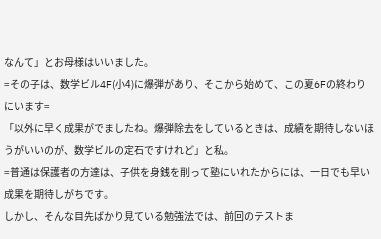なんて」とお母様はいいました。
=その子は、数学ビル4F(小4)に爆弾があり、そこから始めて、この夏6Fの終わりにいます=
「以外に早く成果がでましたね。爆弾除去をしているときは、成績を期待しないほうがいいのが、数学ビルの定石ですけれど」と私。
=普通は保護者の方達は、子供を身銭を削って塾にいれたからには、一日でも早い成果を期待しがちです。
しかし、そんな目先ばかり見ている勉強法では、前回のテストま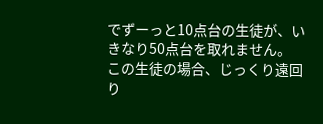でずーっと10点台の生徒が、いきなり50点台を取れません。
この生徒の場合、じっくり遠回り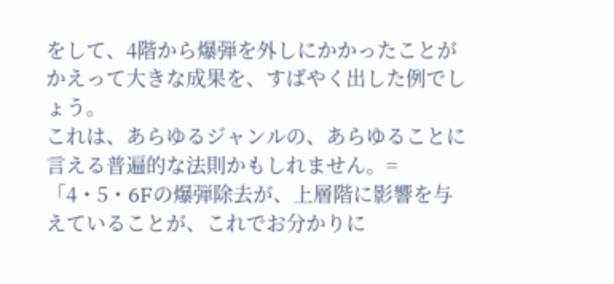をして、4階から爆弾を外しにかかったことが
かえって大きな成果を、すばやく出した例でしょう。
これは、あらゆるジャンルの、あらゆることに言える普遍的な法則かもしれません。=
「4・5・6Fの爆弾除去が、上層階に影響を与えていることが、これでお分かりに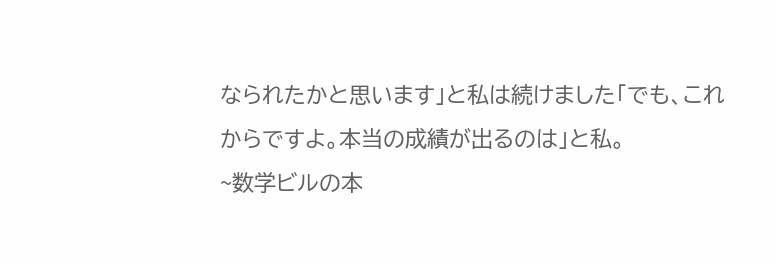なられたかと思います」と私は続けました「でも、これからですよ。本当の成績が出るのは」と私。
~数学ビルの本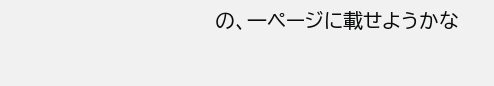の、一ページに載せようかな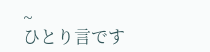~
ひとり言です